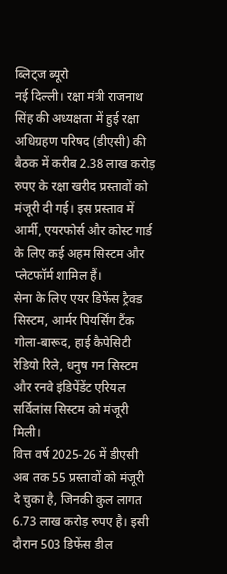ब्लिट्ज ब्यूरो
नई दिल्ली। रक्षा मंत्री राजनाथ सिंह की अध्यक्षता में हुई रक्षा अधिग्रहण परिषद (डीएसी) की बैठक में करीब 2.38 लाख करोड़ रुपए के रक्षा खरीद प्रस्तावों को मंजूरी दी गई। इस प्रस्ताव में आर्मी, एयरफोर्स और कोस्ट गार्ड के लिए कई अहम सिस्टम और प्लेटफॉर्म शामिल हैं।
सेना के लिए एयर डिफेंस ट्रैक्ड सिस्टम, आर्मर पियर्सिंग टैंक गोला-बारूद, हाई कैपेसिटी रेडियो रिले, धनुष गन सिस्टम और रनवे इंडिपेंडेंट एरियल सर्विलांस सिस्टम को मंजूरी मिली।
वित्त वर्ष 2025-26 में डीएसी अब तक 55 प्रस्तावों को मंजूरी दे चुका है, जिनकी कुल लागत 6.73 लाख करोड़ रुपए है। इसी दौरान 503 डिफेंस डील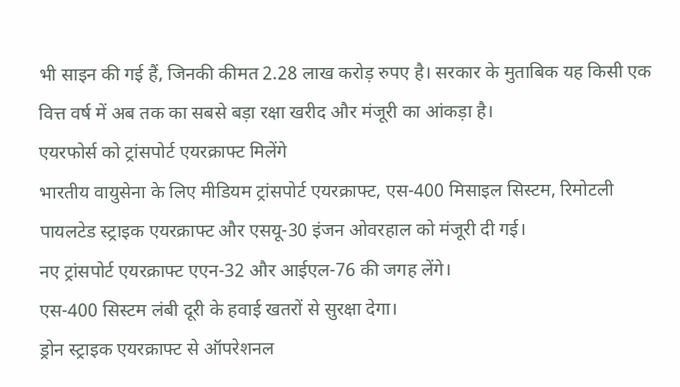भी साइन की गई हैं, जिनकी कीमत 2.28 लाख करोड़ रुपए है। सरकार के मुताबिक यह किसी एक वित्त वर्ष में अब तक का सबसे बड़ा रक्षा खरीद और मंजूरी का आंकड़ा है।
एयरफोर्स को ट्रांसपोर्ट एयरक्राफ्ट मिलेंगे
भारतीय वायुसेना के लिए मीडियम ट्रांसपोर्ट एयरक्राफ्ट, एस-400 मिसाइल सिस्टम, रिमोटली पायलटेड स्ट्राइक एयरक्राफ्ट और एसयू-30 इंजन ओवरहाल को मंजूरी दी गई।
नए ट्रांसपोर्ट एयरक्राफ्ट एएन-32 और आईएल-76 की जगह लेंगे।
एस-400 सिस्टम लंबी दूरी के हवाई खतरों से सुरक्षा देगा।
ड्रोन स्ट्राइक एयरक्राफ्ट से ऑपरेशनल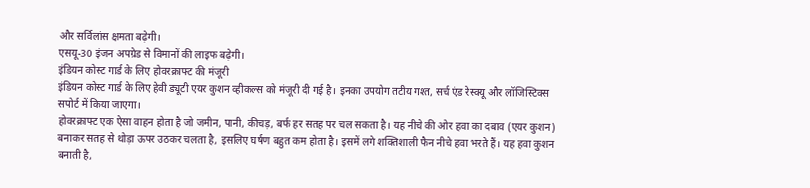और सर्विलांस क्षमता बढ़ेगी।
एसयू-30 इंजन अपग्रेड से विमानों की लाइफ बढ़ेगी।
इंडियन कोस्ट गार्ड के लिए होवरक्राफ्ट की मंजूरी
इंडियन कोस्ट गार्ड के लिए हेवी ड्यूटी एयर कुशन व्हीकल्स को मंजूरी दी गई है। इनका उपयोग तटीय गश्त, सर्च एंड रेस्क्यू और लॉजिस्टिक्स सपोर्ट में किया जाएगा।
होवरक्राफ्ट एक ऐसा वाहन होता है जो जमीन, पानी, कीचड़, बर्फ हर सतह पर चल सकता है। यह नीचे की ओर हवा का दबाव (एयर कुशन) बनाकर सतह से थोड़ा ऊपर उठकर चलता है, इसलिए घर्षण बहुत कम होता है। इसमें लगे शक्तिशाली फैन नीचे हवा भरते हैं। यह हवा कुशन बनाती है,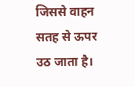जिससे वाहन सतह से ऊपर उठ जाता है।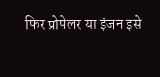फिर प्रोपेलर या इंजन इसे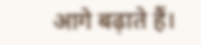आगे बढ़ाते हैं।